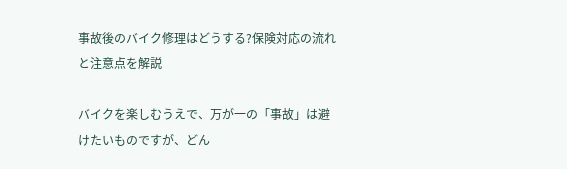事故後のバイク修理はどうする?保険対応の流れと注意点を解説

バイクを楽しむうえで、万が一の「事故」は避けたいものですが、どん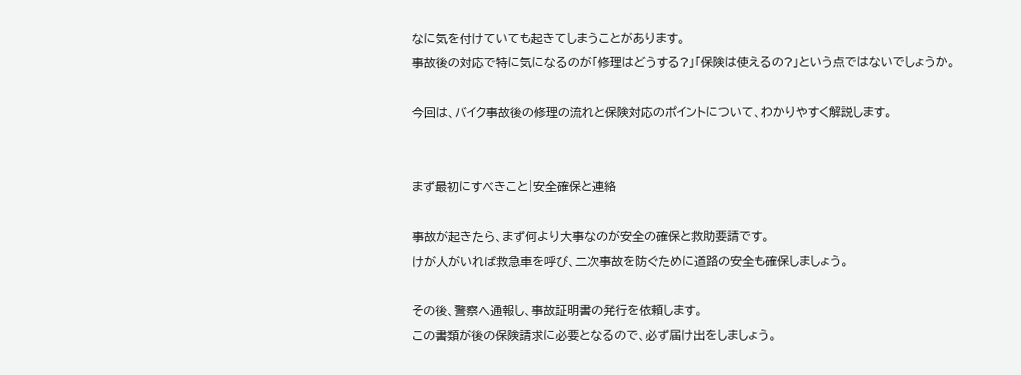なに気を付けていても起きてしまうことがあります。
事故後の対応で特に気になるのが「修理はどうする?」「保険は使えるの?」という点ではないでしょうか。

今回は、バイク事故後の修理の流れと保険対応のポイントについて、わかりやすく解説します。


まず最初にすべきこと|安全確保と連絡

事故が起きたら、まず何より大事なのが安全の確保と救助要請です。
けが人がいれば救急車を呼び、二次事故を防ぐために道路の安全も確保しましょう。

その後、警察へ通報し、事故証明書の発行を依頼します。
この書類が後の保険請求に必要となるので、必ず届け出をしましょう。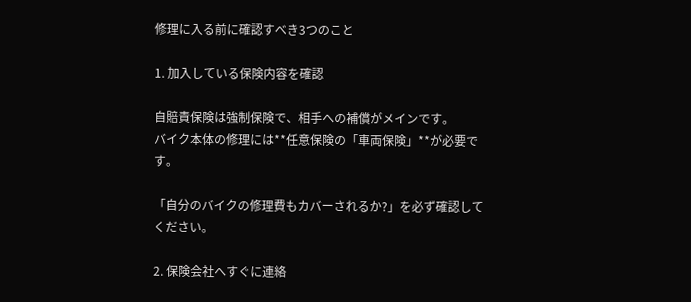修理に入る前に確認すべき3つのこと

1. 加入している保険内容を確認

自賠責保険は強制保険で、相手への補償がメインです。
バイク本体の修理には**任意保険の「車両保険」**が必要です。

「自分のバイクの修理費もカバーされるか?」を必ず確認してください。

2. 保険会社へすぐに連絡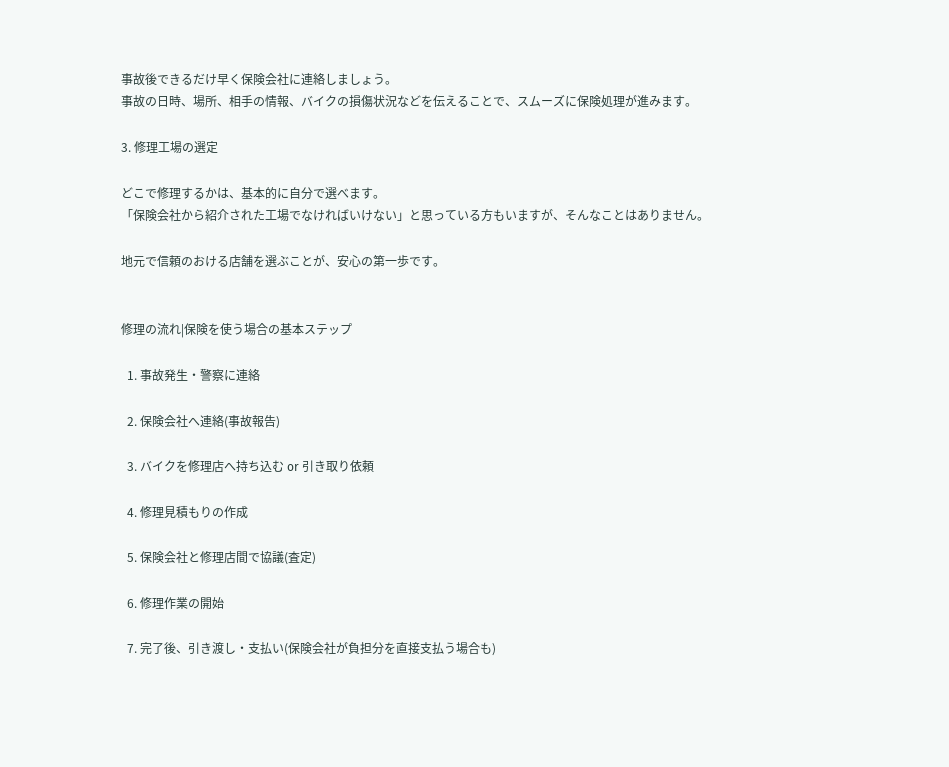事故後できるだけ早く保険会社に連絡しましょう。
事故の日時、場所、相手の情報、バイクの損傷状況などを伝えることで、スムーズに保険処理が進みます。

3. 修理工場の選定

どこで修理するかは、基本的に自分で選べます。
「保険会社から紹介された工場でなければいけない」と思っている方もいますが、そんなことはありません。

地元で信頼のおける店舗を選ぶことが、安心の第一歩です。


修理の流れ|保険を使う場合の基本ステップ

  1. 事故発生・警察に連絡

  2. 保険会社へ連絡(事故報告)

  3. バイクを修理店へ持ち込む or 引き取り依頼

  4. 修理見積もりの作成

  5. 保険会社と修理店間で協議(査定)

  6. 修理作業の開始

  7. 完了後、引き渡し・支払い(保険会社が負担分を直接支払う場合も)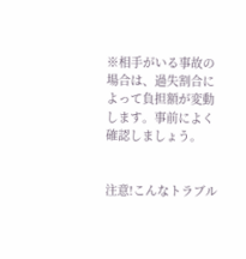※相手がいる事故の場合は、過失割合によって負担額が変動します。事前によく確認しましょう。


注意!こんなトラブル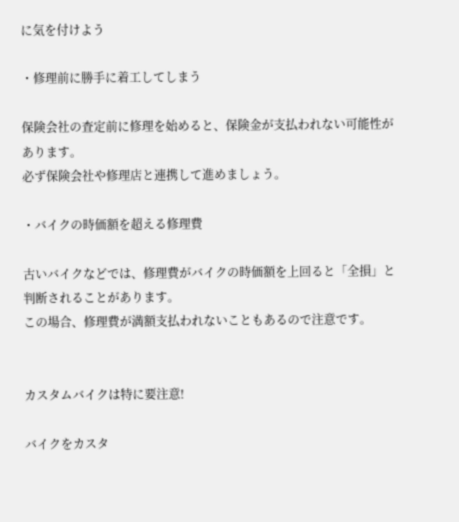に気を付けよう

・修理前に勝手に着工してしまう

保険会社の査定前に修理を始めると、保険金が支払われない可能性があります。
必ず保険会社や修理店と連携して進めましょう。

・バイクの時価額を超える修理費

古いバイクなどでは、修理費がバイクの時価額を上回ると「全損」と判断されることがあります。
この場合、修理費が満額支払われないこともあるので注意です。


カスタムバイクは特に要注意!

バイクをカスタ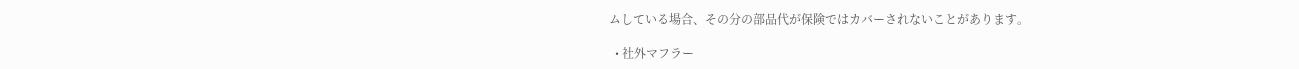ムしている場合、その分の部品代が保険ではカバーされないことがあります。

  • 社外マフラー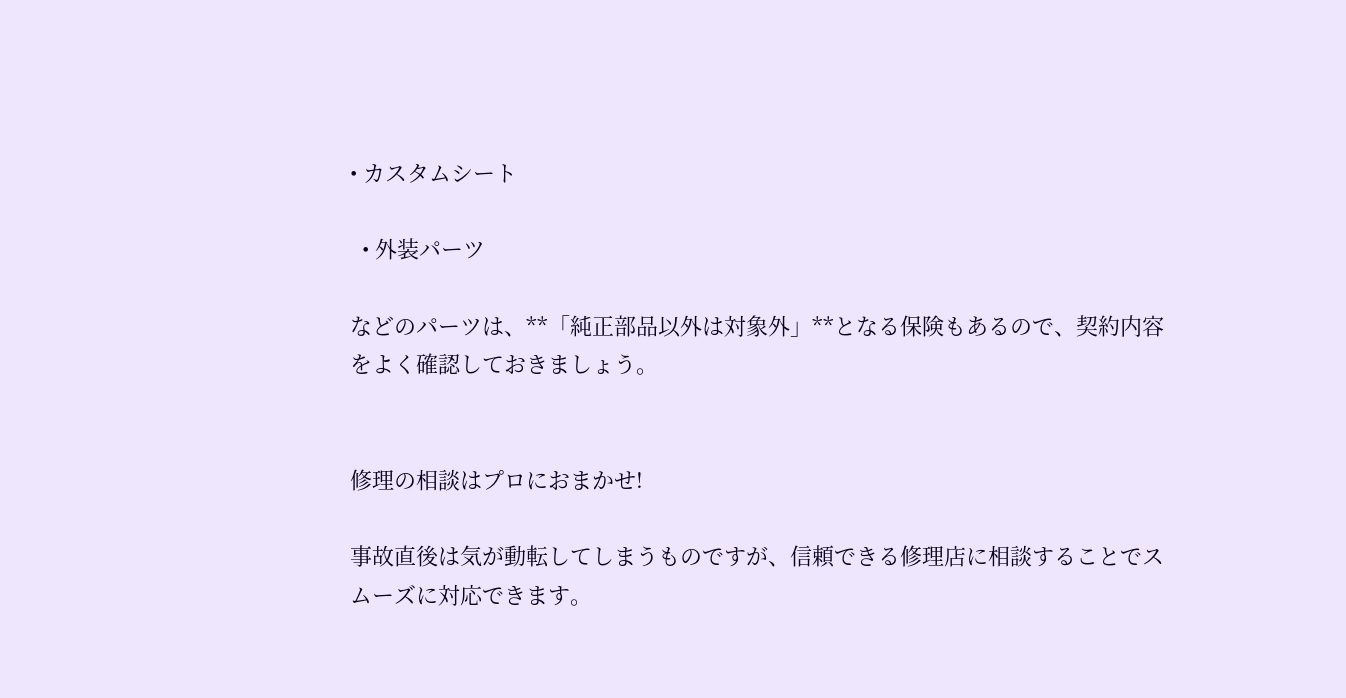• カスタムシート

  • 外装パーツ

などのパーツは、**「純正部品以外は対象外」**となる保険もあるので、契約内容をよく確認しておきましょう。


修理の相談はプロにおまかせ!

事故直後は気が動転してしまうものですが、信頼できる修理店に相談することでスムーズに対応できます。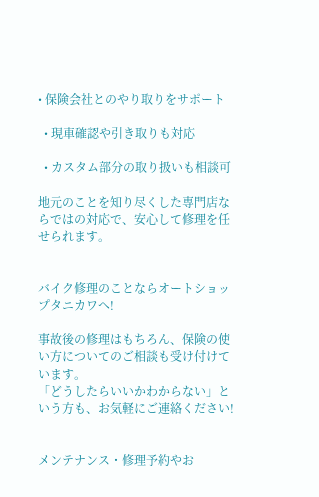• 保険会社とのやり取りをサポート

  • 現車確認や引き取りも対応

  • カスタム部分の取り扱いも相談可

地元のことを知り尽くした専門店ならではの対応で、安心して修理を任せられます。


バイク修理のことならオートショップタニカワへ!

事故後の修理はもちろん、保険の使い方についてのご相談も受け付けています。
「どうしたらいいかわからない」という方も、お気軽にご連絡ください!


メンテナンス・修理予約やお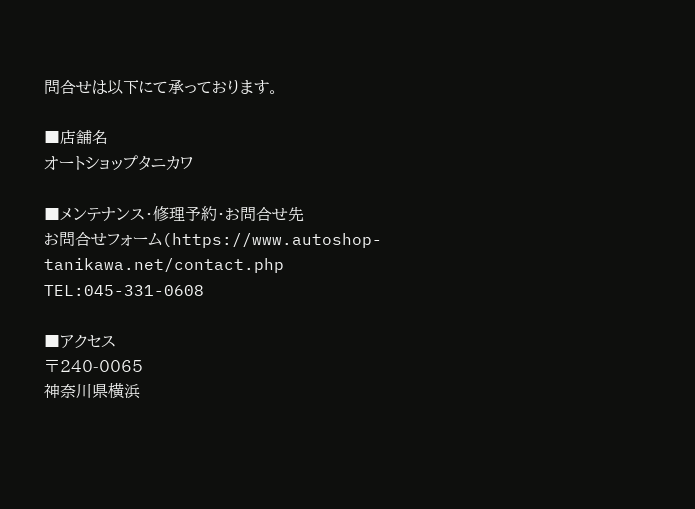問合せは以下にて承っております。

■店舗名
オートショップタニカワ

■メンテナンス・修理予約・お問合せ先
お問合せフォーム(https://www.autoshop-tanikawa.net/contact.php
TEL:045-331-0608

■アクセス
〒240-0065
神奈川県横浜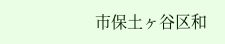市保土ヶ谷区和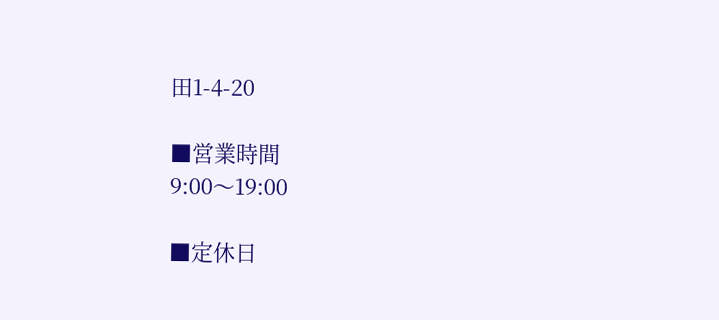田1-4-20

■営業時間
9:00〜19:00

■定休日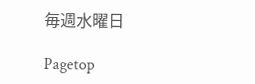毎週水曜日

Pagetop